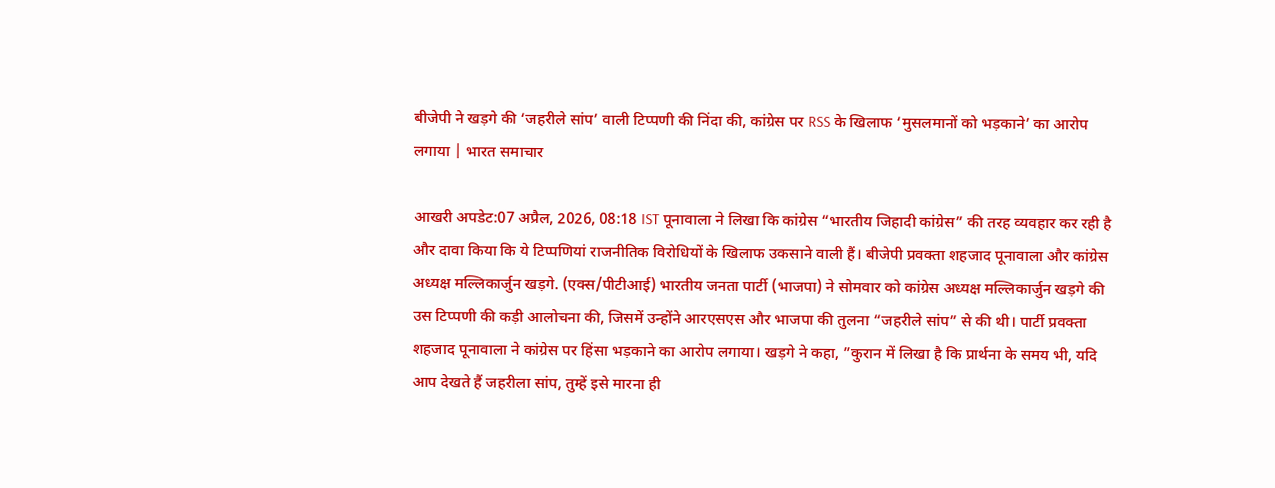बीजेपी ने खड़गे की ‘जहरीले सांप’ वाली टिप्पणी की निंदा की, कांग्रेस पर RSS के खिलाफ ‘मुसलमानों को भड़काने’ का आरोप लगाया | भारत समाचार

आखरी अपडेट:07 अप्रैल, 2026, 08:18 IST पूनावाला ने लिखा कि कांग्रेस “भारतीय जिहादी कांग्रेस” की तरह व्यवहार कर रही है और दावा किया कि ये टिप्पणियां राजनीतिक विरोधियों के खिलाफ उकसाने वाली हैं। बीजेपी प्रवक्ता शहजाद पूनावाला और कांग्रेस अध्यक्ष मल्लिकार्जुन खड़गे. (एक्स/पीटीआई) भारतीय जनता पार्टी (भाजपा) ने सोमवार को कांग्रेस अध्यक्ष मल्लिकार्जुन खड़गे की उस टिप्पणी की कड़ी आलोचना की, जिसमें उन्होंने आरएसएस और भाजपा की तुलना “जहरीले सांप” से की थी। पार्टी प्रवक्ता शहजाद पूनावाला ने कांग्रेस पर हिंसा भड़काने का आरोप लगाया। खड़गे ने कहा, ”कुरान में लिखा है कि प्रार्थना के समय भी, यदि आप देखते हैं जहरीला सांप, तुम्हें इसे मारना ही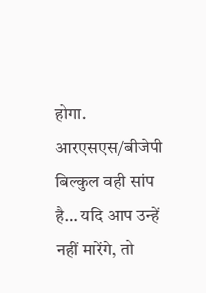होगा. आरएसएस/बीजेपी बिल्कुल वही सांप है… यदि आप उन्हें नहीं मारेंगे, तो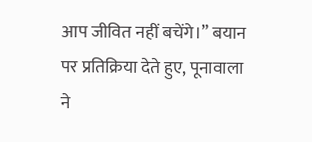आप जीवित नहीं बचेंगे।” बयान पर प्रतिक्रिया देते हुए, पूनावाला ने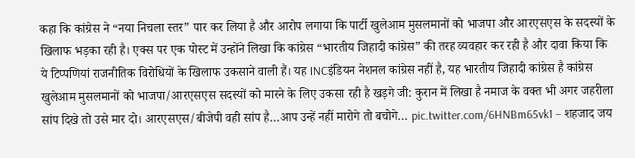कहा कि कांग्रेस ने “नया निचला स्तर” पार कर लिया है और आरोप लगाया कि पार्टी खुलेआम मुसलमानों को भाजपा और आरएसएस के सदस्यों के खिलाफ भड़का रही है। एक्स पर एक पोस्ट में उन्होंने लिखा कि कांग्रेस “भारतीय जिहादी कांग्रेस” की तरह व्यवहार कर रही है और दावा किया कि ये टिप्पणियां राजनीतिक विरोधियों के खिलाफ उकसाने वाली हैं। यह INCइंडियन नेशनल कांग्रेस नहीं है, यह भारतीय जिहादी कांग्रेस है कांग्रेस खुलेआम मुसलमानों को भाजपा/आरएसएस सदस्यों को मारने के लिए उकसा रही है खड़गे जी: कुरान में लिखा है नमाज के वक्त भी अगर जहरीला सांप दिखे तो उसे मार दो। आरएसएस/बीजेपी वही सांप है…आप उन्हें नहीं मारोगे तो बचोगे… pic.twitter.com/6HNBm65vk1 – शहजाद जय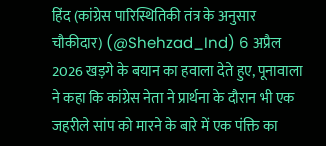हिंद (कांग्रेस पारिस्थितिकी तंत्र के अनुसार चौकीदार) (@Shehzad_Ind) 6 अप्रैल 2026 खड़गे के बयान का हवाला देते हुए, पूनावाला ने कहा कि कांग्रेस नेता ने प्रार्थना के दौरान भी एक जहरीले सांप को मारने के बारे में एक पंक्ति का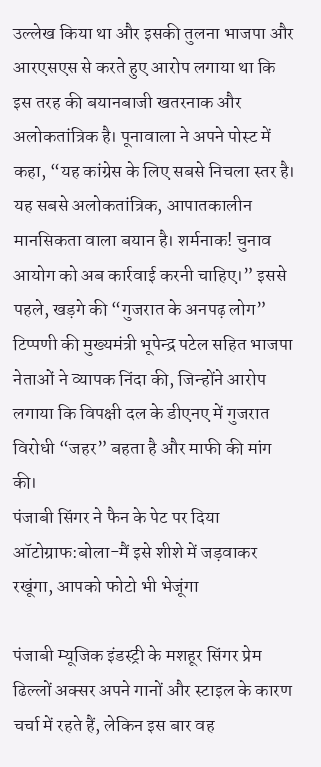उल्लेख किया था और इसकी तुलना भाजपा और आरएसएस से करते हुए आरोप लगाया था कि इस तरह की बयानबाजी खतरनाक और अलोकतांत्रिक है। पूनावाला ने अपने पोस्ट में कहा, “यह कांग्रेस के लिए सबसे निचला स्तर है। यह सबसे अलोकतांत्रिक, आपातकालीन मानसिकता वाला बयान है। शर्मनाक! चुनाव आयोग को अब कार्रवाई करनी चाहिए।” इससे पहले, खड़गे की “गुजरात के अनपढ़ लोग” टिप्पणी की मुख्यमंत्री भूपेन्द्र पटेल सहित भाजपा नेताओं ने व्यापक निंदा की, जिन्होंने आरोप लगाया कि विपक्षी दल के डीएनए में गुजरात विरोधी “जहर” बहता है और माफी की मांग की।
पंजाबी सिंगर ने फैन के पेट पर दिया ऑटोग्राफ:बोला-मैं इसे शीशे में जड़वाकर रखूंगा, आपको फोटो भी भेजूंगा

पंजाबी म्यूजिक इंडस्ट्री के मशहूर सिंगर प्रेम ढिल्लों अक्सर अपने गानों और स्टाइल के कारण चर्चा में रहते हैं, लेकिन इस बार वह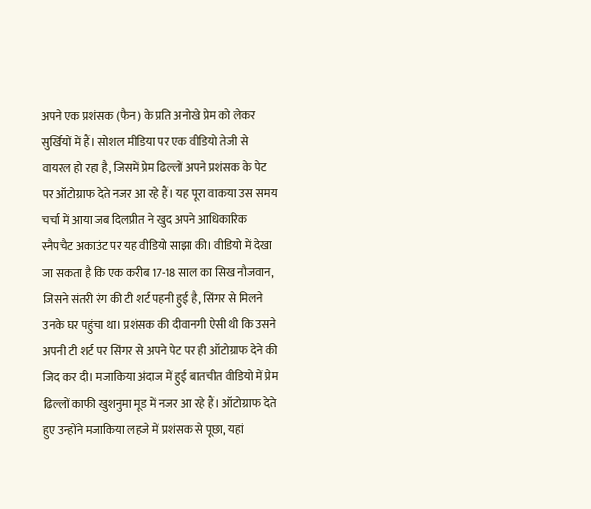अपने एक प्रशंसक (फैन) के प्रति अनोखे प्रेम को लेकर सुर्खियों में हैं। सोशल मीडिया पर एक वीडियो तेजी से वायरल हो रहा है, जिसमें प्रेम ढिल्लों अपने प्रशंसक के पेट पर ऑटोग्राफ देते नजर आ रहे हैं। यह पूरा वाकया उस समय चर्चा में आया जब दिलप्रीत ने खुद अपने आधिकारिक स्नैपचैट अकाउंट पर यह वीडियो साझा की। वीडियो में देखा जा सकता है कि एक करीब 17-18 साल का सिख नौजवान, जिसने संतरी रंग की टी शर्ट पहनी हुई है, सिंगर से मिलने उनके घर पहुंचा था। प्रशंसक की दीवानगी ऐसी थी कि उसने अपनी टी शर्ट पर सिंगर से अपने पेट पर ही ऑटोग्राफ देने की जिद कर दी। मजाकिया अंदाज में हुई बातचीत वीडियो में प्रेम ढिल्लों काफी खुशनुमा मूड में नजर आ रहे हैं। ऑटोग्राफ देते हुए उन्होंने मजाकिया लहजे में प्रशंसक से पूछा, यहां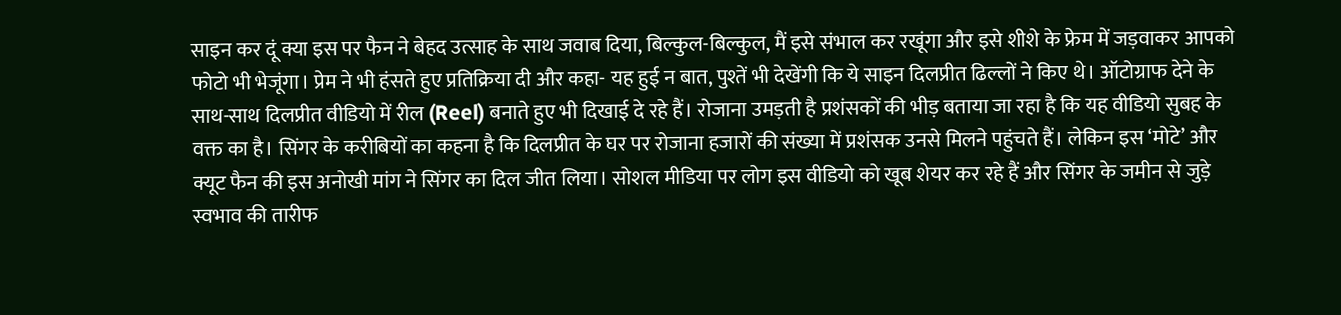साइन कर दूं क्या इस पर फैन ने बेहद उत्साह के साथ जवाब दिया, बिल्कुल-बिल्कुल, मैं इसे संभाल कर रखूंगा और इसे शीशे के फ्रेम में जड़वाकर आपको फोटो भी भेजूंगा। प्रेम ने भी हंसते हुए प्रतिक्रिया दी और कहा- यह हुई न बात, पुश्तें भी देखेंगी कि ये साइन दिलप्रीत ढिल्लों ने किए थे। ऑटोग्राफ देने के साथ-साथ दिलप्रीत वीडियो में रील (Reel) बनाते हुए भी दिखाई दे रहे हैं। रोजाना उमड़ती है प्रशंसकों की भीड़ बताया जा रहा है कि यह वीडियो सुबह के वक्त का है। सिंगर के करीबियों का कहना है कि दिलप्रीत के घर पर रोजाना हजारों की संख्या में प्रशंसक उनसे मिलने पहुंचते हैं। लेकिन इस ‘मोटे’ और क्यूट फैन की इस अनोखी मांग ने सिंगर का दिल जीत लिया। सोशल मीडिया पर लोग इस वीडियो को खूब शेयर कर रहे हैं और सिंगर के जमीन से जुड़े स्वभाव की तारीफ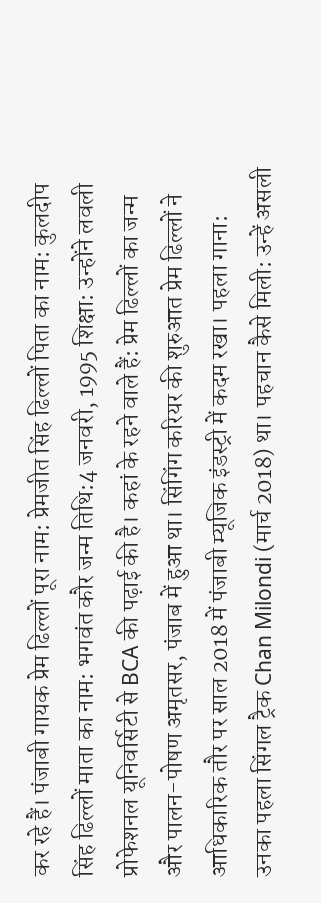कर रहे हैं। पंजाबी गायक प्रेम ढिल्लों पूरा नाम: प्रेमजीत सिंह ढिल्लों पिता का नाम: कुलदीप सिंह ढिल्लों माता का नाम: भगवंत कौर जन्म तिथि:4 जनवरी, 1995 शिक्षा: उन्होंने लवली प्रोफेशनल यूनिवर्सिटी से BCA की पढ़ाई की है। कहां के रहने वाले हैं: प्रेम ढिल्लों का जन्म और पालन-पोषण अमृतसर, पंजाब में हुआ था। सिंगिंग करियर की शुरुआत प्रेम ढिल्लों ने आधिकारिक तौर पर साल 2018 में पंजाबी म्यूजिक इंडस्ट्री में कदम रखा। पहला गाना: उनका पहला सिंगल ट्रैक Chan Milondi (मार्च 2018) था। पहचान कैसे मिली: उन्हें असली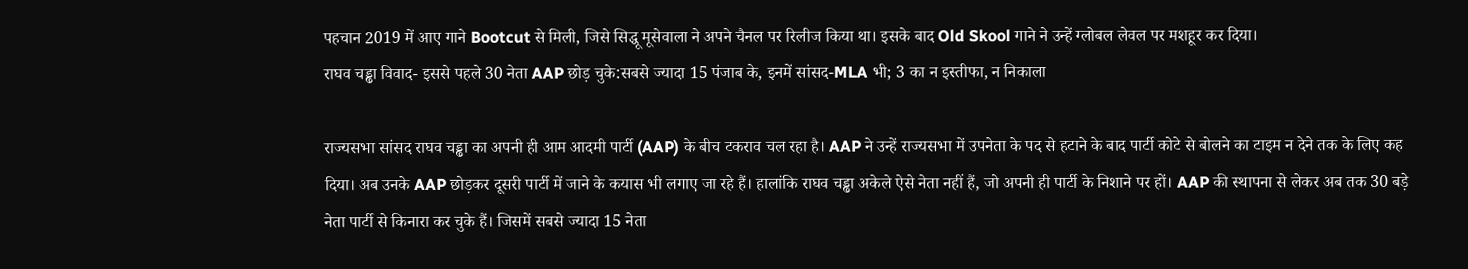पहचान 2019 में आए गाने Bootcut से मिली, जिसे सिद्धू मूसेवाला ने अपने चैनल पर रिलीज किया था। इसके बाद Old Skool गाने ने उन्हें ग्लोबल लेवल पर मशहूर कर दिया।
राघव चड्ढा विवाद- इससे पहले 30 नेता AAP छोड़ चुके:सबसे ज्यादा 15 पंजाब के, इनमें सांसद-MLA भी; 3 का न इस्तीफा, न निकाला

राज्यसभा सांसद राघव चड्ढा का अपनी ही आम आदमी पार्टी (AAP) के बीच टकराव चल रहा है। AAP ने उन्हें राज्यसभा में उपनेता के पद से हटाने के बाद पार्टी कोटे से बोलने का टाइम न देने तक के लिए कह दिया। अब उनके AAP छोड़कर दूसरी पार्टी में जाने के कयास भी लगाए जा रहे हैं। हालांकि राघव चड्ढा अकेले ऐसे नेता नहीं हैं, जो अपनी ही पार्टी के निशाने पर हों। AAP की स्थापना से लेकर अब तक 30 बड़े नेता पार्टी से किनारा कर चुके हैं। जिसमें सबसे ज्यादा 15 नेता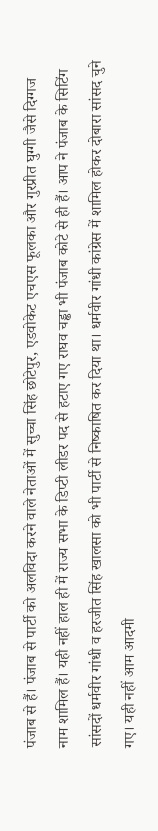पंजाब से हैं। पंजाब से पार्टी को अलविदा करने वाले नेताओं में सुच्चा सिंह छोटेपुर, एडवोकेट एचएस फूलका और गुरप्रीत घुग्गी जैसे दिग्गज नाम शामिल हैं। यही नहीं हाल ही में राज्य सभा के डिप्टी लीडर पद से हटाए गए राघव चड्ढा भी पंजाब कोटे से ही हैं। आप ने पंजाब के सिटिंग सांसदों धर्मवीर गांधी व हरजीत सिंह खालसा को भी पार्टी से निष्काषित कर दिया था। धर्मवीर गांधी कांग्रेस में शामिल होकर दोबारा सांसद चुने गए। यही नहीं आम आदमी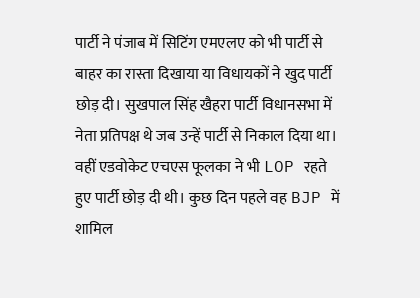पार्टी ने पंजाब में सिटिंग एमएलए को भी पार्टी से बाहर का रास्ता दिखाया या विधायकों ने खुद पार्टी छोड़ दी। सुखपाल सिंह खैहरा पार्टी विधानसभा में नेता प्रतिपक्ष थे जब उन्हें पार्टी से निकाल दिया था। वहीं एडवोकेट एचएस फूलका ने भी LOP रहते हुए पार्टी छोड़ दी थी। कुछ दिन पहले वह BJP में शामिल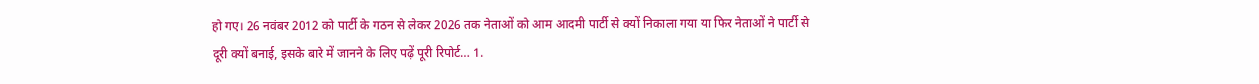हो गए। 26 नवंबर 2012 को पार्टी के गठन से लेकर 2026 तक नेताओं को आम आदमी पार्टी से क्यों निकाला गया या फिर नेताओं ने पार्टी से दूरी क्यों बनाई, इसके बारे में जानने के लिए पढ़ें पूरी रिपोर्ट… 1.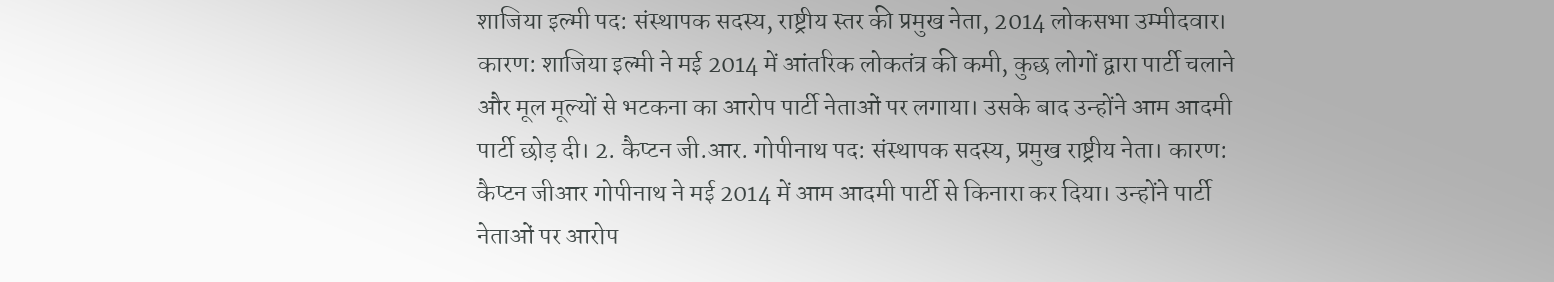शाजिया इल्मी पद: संस्थापक सदस्य, राष्ट्रीय स्तर की प्रमुख नेता, 2014 लोकसभा उम्मीदवार। कारण: शाजिया इल्मी ने मई 2014 में आंतरिक लोकतंत्र की कमी, कुछ लोगों द्वारा पार्टी चलाने और मूल मूल्यों से भटकना का आरोप पार्टी नेताओं पर लगाया। उसके बाद उन्होंने आम आदमी पार्टी छोड़ दी। 2. कैप्टन जी.आर. गोपीनाथ पद: संस्थापक सदस्य, प्रमुख राष्ट्रीय नेता। कारण: कैप्टन जीआर गोपीनाथ ने मई 2014 में आम आदमी पार्टी से किनारा कर दिया। उन्होंने पार्टी नेताओं पर आरोप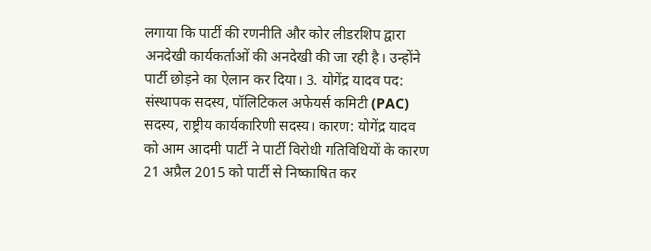लगाया कि पार्टी की रणनीति और कोर लीडरशिप द्वारा अनदेखी कार्यकर्ताओं की अनदेखी की जा रही है। उन्होंने पार्टी छोड़ने का ऐलान कर दिया। 3. योगेंद्र यादव पद: संस्थापक सदस्य, पॉलिटिकल अफेयर्स कमिटी (PAC) सदस्य, राष्ट्रीय कार्यकारिणी सदस्य। कारण: योगेंद्र यादव को आम आदमी पार्टी ने पार्टी विरोधी गतिविधियों के कारण 21 अप्रैल 2015 को पार्टी से निष्काषित कर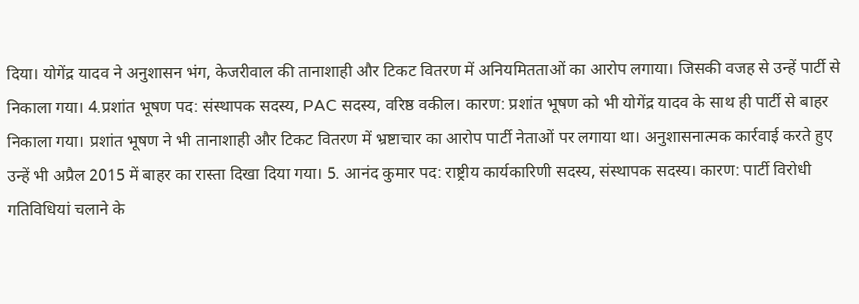दिया। योगेंद्र यादव ने अनुशासन भंग, केजरीवाल की तानाशाही और टिकट वितरण में अनियमितताओं का आरोप लगाया। जिसकी वजह से उन्हें पार्टी से निकाला गया। 4.प्रशांत भूषण पद: संस्थापक सदस्य, PAC सदस्य, वरिष्ठ वकील। कारण: प्रशांत भूषण को भी योगेंद्र यादव के साथ ही पार्टी से बाहर निकाला गया। प्रशांत भूषण ने भी तानाशाही और टिकट वितरण में भ्रष्टाचार का आरोप पार्टी नेताओं पर लगाया था। अनुशासनात्मक कार्रवाई करते हुए उन्हें भी अप्रैल 2015 में बाहर का रास्ता दिखा दिया गया। 5. आनंद कुमार पद: राष्ट्रीय कार्यकारिणी सदस्य, संस्थापक सदस्य। कारण: पार्टी विरोधी गतिविधियां चलाने के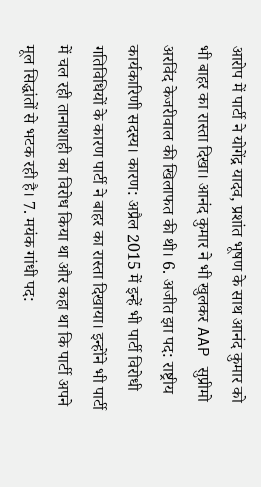आरोप में पार्टी ने योगेंद्र यादव, प्रशांत भूषण के साथ आनंद कुमार को भी बाहर का रास्ता दिखा। आनंद कुमार ने भी खुलकर AAP सुप्रीमो अरविंद केजरीवाल की खिलाफत की थी। 6. अजीत झा पद: राष्ट्रीय कार्यकारिणी सदस्य। कारण: अप्रैल 2015 में इन्हें भी पार्टी विरोधी गतिविधियों के कारण पार्टी ने बाहर का रास्ता दिखाया। इन्होंने भी पार्टी में चल रही तानाशाही का विरोध किया था और कहा था कि पार्टी अपने मूल सिद्धांतों से भटक रही है। 7. मयंक गांधी पद: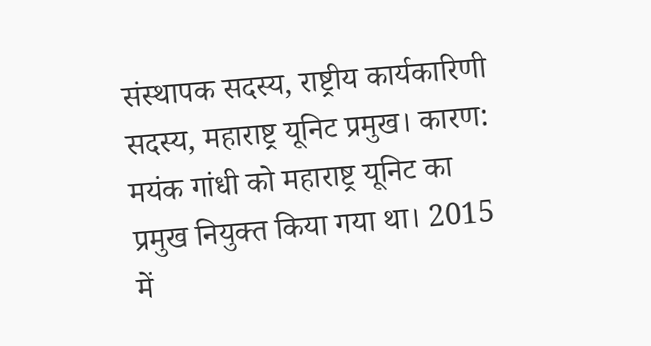संस्थापक सदस्य, राष्ट्रीय कार्यकारिणी सदस्य, महाराष्ट्र यूनिट प्रमुख। कारण: मयंक गांधी को महाराष्ट्र यूनिट का प्रमुख नियुक्त किया गया था। 2015 में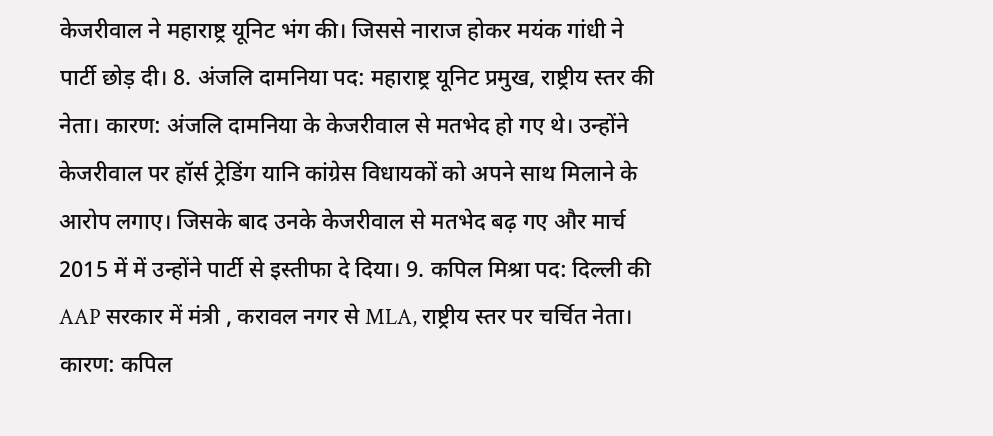केजरीवाल ने महाराष्ट्र यूनिट भंग की। जिससे नाराज होकर मयंक गांधी ने पार्टी छोड़ दी। 8. अंजलि दामनिया पद: महाराष्ट्र यूनिट प्रमुख, राष्ट्रीय स्तर की नेता। कारण: अंजलि दामनिया के केजरीवाल से मतभेद हो गए थे। उन्होंने केजरीवाल पर हॉर्स ट्रेडिंग यानि कांग्रेस विधायकों को अपने साथ मिलाने के आरोप लगाए। जिसके बाद उनके केजरीवाल से मतभेद बढ़ गए और मार्च 2015 में में उन्होंने पार्टी से इस्तीफा दे दिया। 9. कपिल मिश्रा पद: दिल्ली की AAP सरकार में मंत्री , करावल नगर से MLA, राष्ट्रीय स्तर पर चर्चित नेता। कारण: कपिल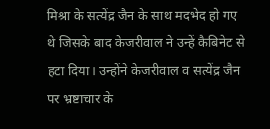मिश्रा के सत्येंद्र जैन के साथ मदभेद हो गए थे जिसके बाद केजरीवाल ने उन्हें कैबिनेट से हटा दिया। उन्होंने केजरीवाल व सत्येंद्र जैन पर भ्रष्टाचार के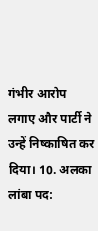गंभीर आरोप लगाए और पार्टी ने उन्हें निष्काषित कर दिया। 10. अलका लांबा पद: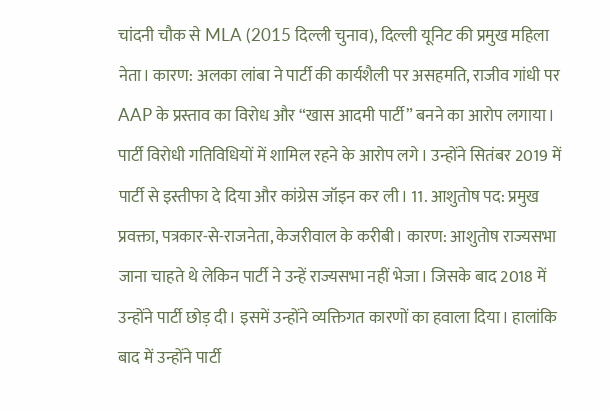चांदनी चौक से MLA (2015 दिल्ली चुनाव), दिल्ली यूनिट की प्रमुख महिला नेता। कारण: अलका लांबा ने पार्टी की कार्यशैली पर असहमति, राजीव गांधी पर AAP के प्रस्ताव का विरोध और “खास आदमी पार्टी” बनने का आरोप लगाया। पार्टी विरोधी गतिविधियों में शामिल रहने के आरोप लगे। उन्होंने सितंबर 2019 में पार्टी से इस्तीफा दे दिया और कांग्रेस जॉइन कर ली। 11. आशुतोष पद: प्रमुख प्रवक्ता, पत्रकार-से-राजनेता, केजरीवाल के करीबी। कारण: आशुतोष राज्यसभा जाना चाहते थे लेकिन पार्टी ने उन्हें राज्यसभा नहीं भेजा। जिसके बाद 2018 में उन्होंने पार्टी छोड़ दी। इसमें उन्होंने व्यक्तिगत कारणों का हवाला दिया। हालांकि बाद में उन्होंने पार्टी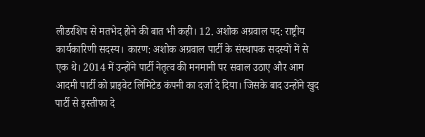लीडरशिप से मतभेद होने की बात भी कही। 12. अशोक अग्रवाल पद: राष्ट्रीय कार्यकारिणी सदस्य। कारण: अशोक अग्रवाल पार्टी के संस्थापक सदस्यों में से एक थे। 2014 में उन्होंने पार्टी नेतृत्व की मनमानी पर सवाल उठाए और आम आदमी पार्टी को प्राइवेट लिमिटेड कंपनी का दर्जा दे दिया। जिसके बाद उन्होंने खुद पार्टी से इस्तीफा दे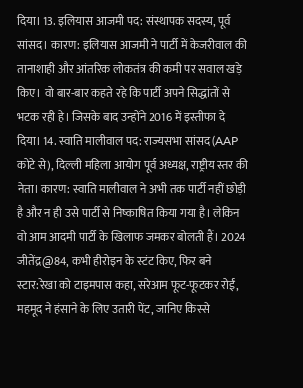दिया। 13. इलियास आजमी पद: संस्थापक सदस्य, पूर्व सांसद। कारण: इलियास आजमी ने पार्टी में केजरीवाल की तानाशाही और आंतरिक लोकतंत्र की कमी पर सवाल खड़े किए। वो बार-बार कहते रहे कि पार्टी अपने सिद्धांतों से भटक रही हे। जिसके बाद उन्होंने 2016 में इस्तीफा दे दिया। 14. स्वाति मालीवाल पद: राज्यसभा सांसद (AAP कोटे से), दिल्ली महिला आयोग पूर्व अध्यक्ष, राष्ट्रीय स्तर की नेता। कारण: स्वाति मालीवाल ने अभी तक पार्टी नहीं छोड़ी है और न ही उसे पार्टी से निष्काषित किया गया है। लेकिन वो आम आदमी पार्टी के खिलाफ जमकर बोलती हैं। 2024
जीतेंद्र@84, कभी हीरोइन के स्टंट किए, फिर बने स्टार:रेखा को टाइमपास कहा, सरेआम फूट-फूटकर रोईं, महमूद ने हंसाने के लिए उतारी पेंट, जानिए किस्से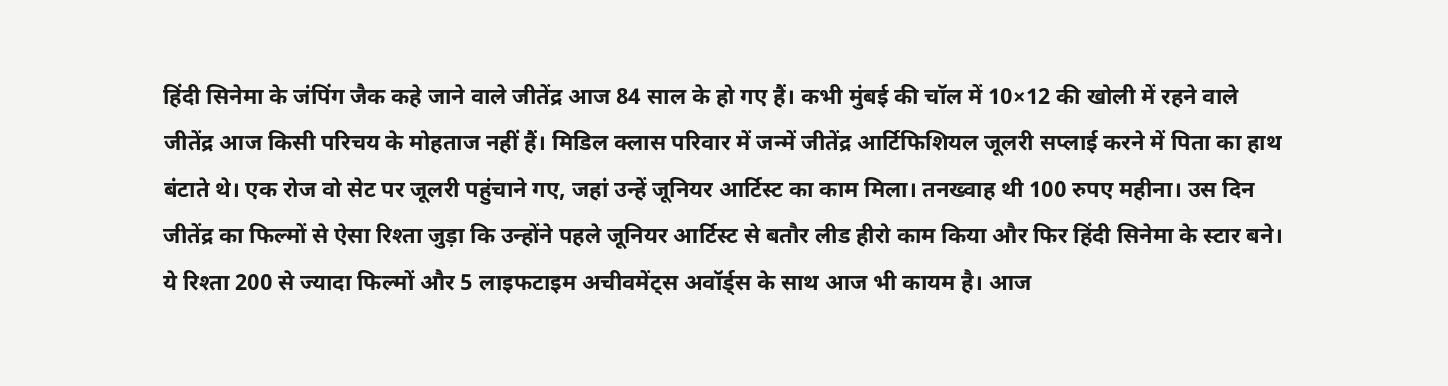हिंदी सिनेमा के जंपिंग जैक कहे जाने वाले जीतेंद्र आज 84 साल के हो गए हैं। कभी मुंबई की चॉल में 10×12 की खोली में रहने वाले जीतेंद्र आज किसी परिचय के मोहताज नहीं हैं। मिडिल क्लास परिवार में जन्में जीतेंद्र आर्टिफिशियल जूलरी सप्लाई करने में पिता का हाथ बंटाते थे। एक रोज वो सेट पर जूलरी पहुंचाने गए, जहां उन्हें जूनियर आर्टिस्ट का काम मिला। तनख्वाह थी 100 रुपए महीना। उस दिन जीतेंद्र का फिल्मों से ऐसा रिश्ता जुड़ा कि उन्होंने पहले जूनियर आर्टिस्ट से बतौर लीड हीरो काम किया और फिर हिंदी सिनेमा के स्टार बने। ये रिश्ता 200 से ज्यादा फिल्मों और 5 लाइफटाइम अचीवमेंट्स अवॉर्ड्स के साथ आज भी कायम है। आज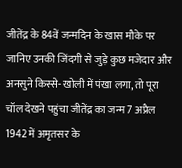जीतेंद्र के 84वें जन्मदिन के खास मौके पर जानिए उनकी जिंदगी से जुड़े कुछ मजेदार और अनसुने किस्से- खोली में पंखा लगा, तो पूरा चॉल देखने पहुंचा जीतेंद्र का जन्म 7 अप्रैल 1942 में अमृतसर के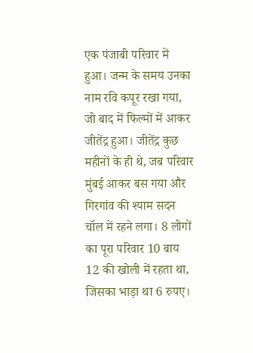एक पंजाबी परिवार में हुआ। जन्म के समय उनका नाम रवि कपूर रखा गया, जो बाद में फिल्मों में आकर जीतेंद्र हुआ। जीतेंद्र कुछ महीनों के ही थे, जब परिवार मुंबई आकर बस गया और गिरगांव की श्याम सदन चॉल में रहने लगा। 8 लोगों का पूरा परिवार 10 बाय 12 की खोली में रहता था, जिसका भाड़ा था 6 रुपए।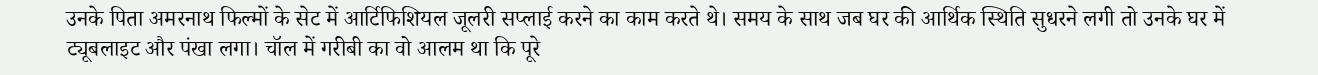उनके पिता अमरनाथ फिल्मों के सेट में आर्टिफिशियल जूलरी सप्लाई करने का काम करते थे। समय के साथ जब घर की आर्थिक स्थिति सुधरने लगी तो उनके घर में ट्यूबलाइट और पंखा लगा। चॉल में गरीबी का वो आलम था कि पूरे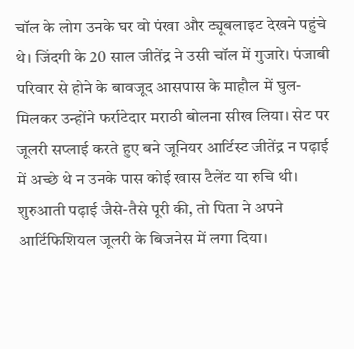चॉल के लोग उनके घर वो पंखा और ट्यूबलाइट देखने पहुंचे थे। जिंदगी के 20 साल जीतेंद्र ने उसी चॉल में गुजारे। पंजाबी परिवार से होने के बावजूद आसपास के माहौल में घुल-मिलकर उन्होंने फर्राटेदार मराठी बोलना सीख लिया। सेट पर जूलरी सप्लाई करते हुए बने जूनियर आर्टिस्ट जीतेंद्र न पढ़ाई में अच्छे थे न उनके पास कोई खास टैलेंट या रुचि थी। शुरुआती पढ़ाई जैसे-तैसे पूरी की, तो पिता ने अपने आर्टिफिशियल जूलरी के बिजनेस में लगा दिया।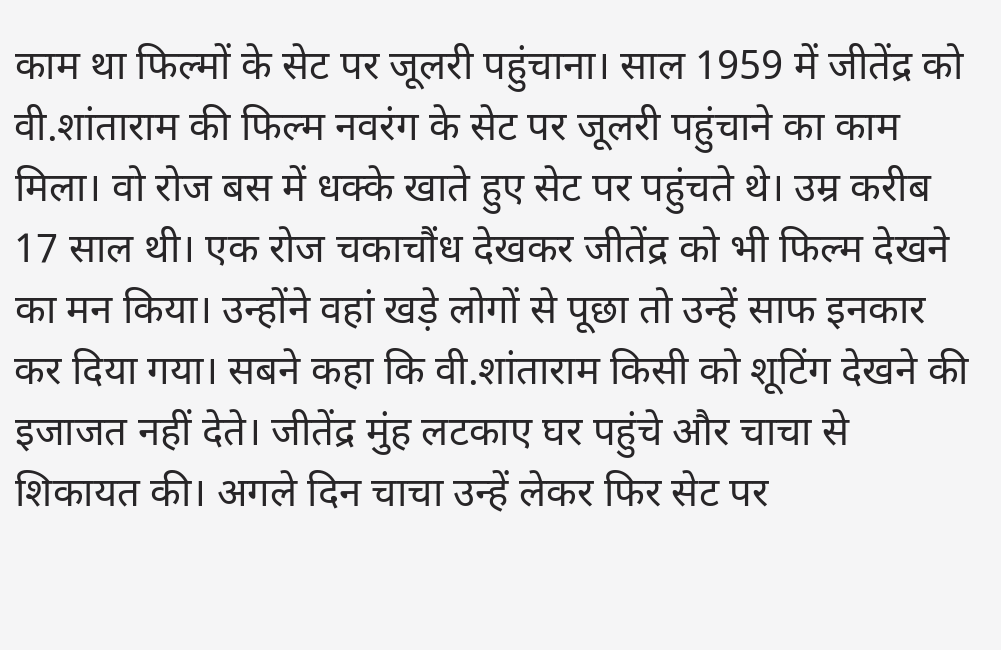काम था फिल्मों के सेट पर जूलरी पहुंचाना। साल 1959 में जीतेंद्र को वी.शांताराम की फिल्म नवरंग के सेट पर जूलरी पहुंचाने का काम मिला। वो रोज बस में धक्के खाते हुए सेट पर पहुंचते थे। उम्र करीब 17 साल थी। एक रोज चकाचौंध देखकर जीतेंद्र को भी फिल्म देखने का मन किया। उन्होंने वहां खड़े लोगों से पूछा तो उन्हें साफ इनकार कर दिया गया। सबने कहा कि वी.शांताराम किसी को शूटिंग देखने की इजाजत नहीं देते। जीतेंद्र मुंह लटकाए घर पहुंचे और चाचा से शिकायत की। अगले दिन चाचा उन्हें लेकर फिर सेट पर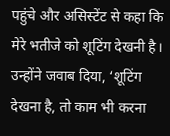पहुंचे और असिस्टेंट से कहा कि मेरे भतीजे को शूटिंग देखनी है। उन्होंने जवाब दिया, ‘शूटिंग देखना है, तो काम भी करना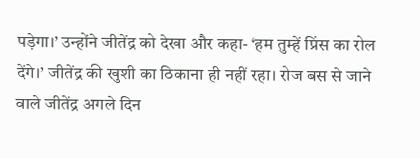पड़ेगा।’ उन्होंने जीतेंद्र को देखा और कहा- ‘हम तुम्हें प्रिंस का रोल देंगे।’ जीतेंद्र की खुशी का ठिकाना ही नहीं रहा। रोज बस से जाने वाले जीतेंद्र अगले दिन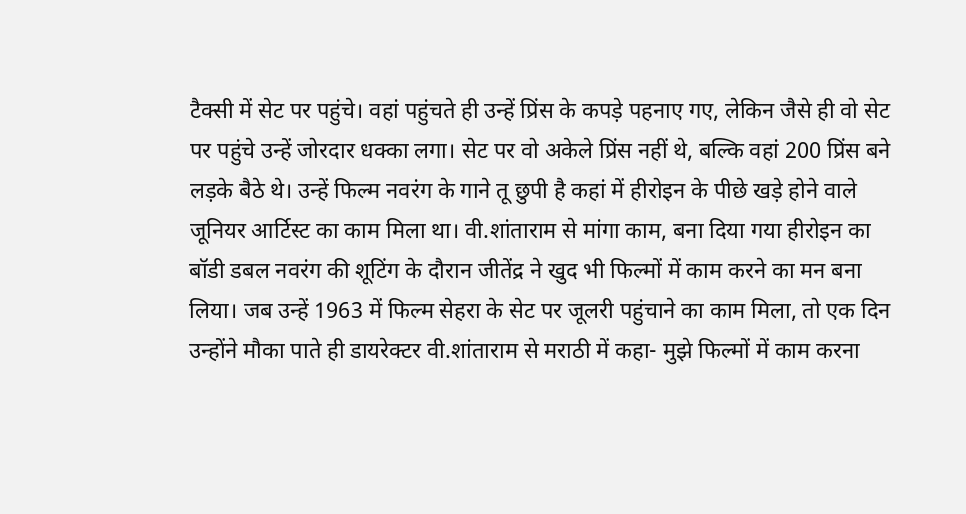टैक्सी में सेट पर पहुंचे। वहां पहुंचते ही उन्हें प्रिंस के कपड़े पहनाए गए, लेकिन जैसे ही वो सेट पर पहुंचे उन्हें जोरदार धक्का लगा। सेट पर वो अकेले प्रिंस नहीं थे, बल्कि वहां 200 प्रिंस बने लड़के बैठे थे। उन्हें फिल्म नवरंग के गाने तू छुपी है कहां में हीरोइन के पीछे खड़े होने वाले जूनियर आर्टिस्ट का काम मिला था। वी.शांताराम से मांगा काम, बना दिया गया हीरोइन का बॉडी डबल नवरंग की शूटिंग के दौरान जीतेंद्र ने खुद भी फिल्मों में काम करने का मन बना लिया। जब उन्हें 1963 में फिल्म सेहरा के सेट पर जूलरी पहुंचाने का काम मिला, तो एक दिन उन्होंने मौका पाते ही डायरेक्टर वी.शांताराम से मराठी में कहा- मुझे फिल्मों में काम करना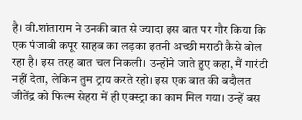है। वी.शांताराम ने उनकी बात से ज्यादा इस बात पर गौर किया कि एक पंजाबी कपूर साहब का लड़का इतनी अच्छी मराठी कैसे बोल रहा है। इस तरह बात चल निकली। उन्होंने जाते हुए कहा, मैं गारंटी नहीं देता, लेकिन तुम ट्राय करते रहो। इस एक बात की बदौलत जीतेंद्र को फिल्म सेहरा में ही एक्स्ट्रा का काम मिल गया। उन्हें बस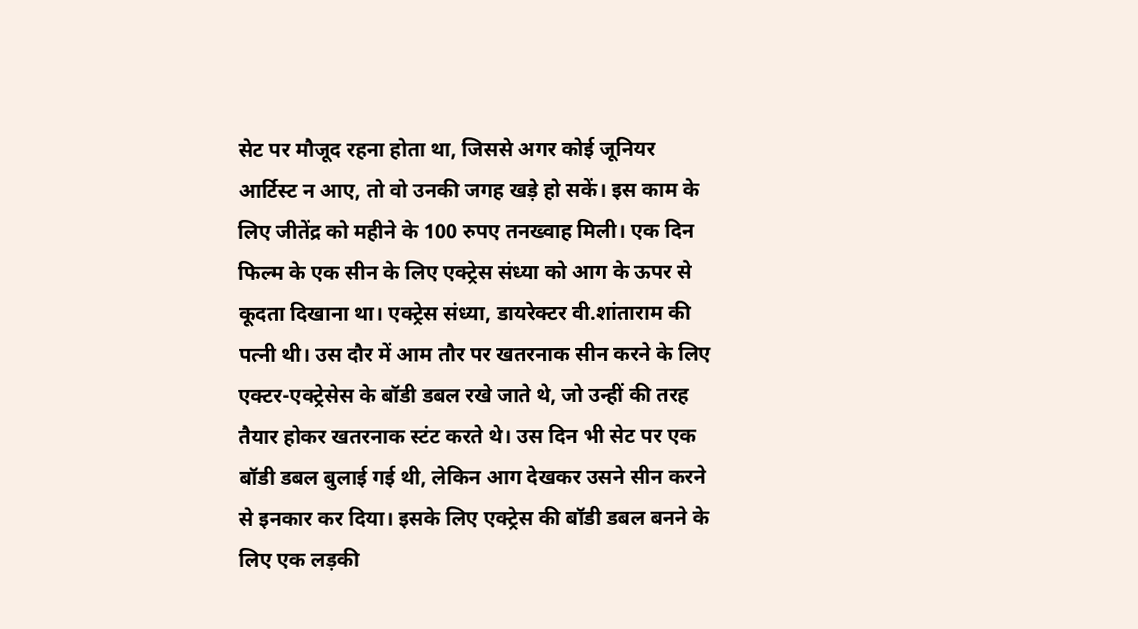सेट पर मौजूद रहना होता था, जिससे अगर कोई जूनियर आर्टिस्ट न आए, तो वो उनकी जगह खड़े हो सकें। इस काम के लिए जीतेंद्र को महीने के 100 रुपए तनख्वाह मिली। एक दिन फिल्म के एक सीन के लिए एक्ट्रेस संध्या को आग के ऊपर से कूदता दिखाना था। एक्ट्रेस संध्या, डायरेक्टर वी.शांताराम की पत्नी थी। उस दौर में आम तौर पर खतरनाक सीन करने के लिए एक्टर-एक्ट्रेसेस के बॉडी डबल रखे जाते थे, जो उन्हीं की तरह तैयार होकर खतरनाक स्टंट करते थे। उस दिन भी सेट पर एक बॉडी डबल बुलाई गई थी, लेकिन आग देखकर उसने सीन करने से इनकार कर दिया। इसके लिए एक्ट्रेस की बॉडी डबल बनने के लिए एक लड़की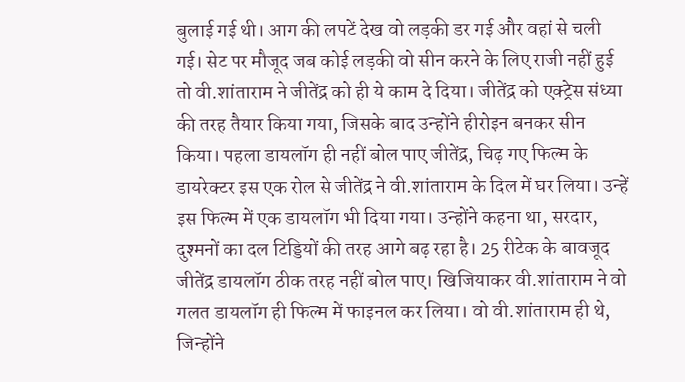बुलाई गई थी। आग की लपटें देख वो लड़की डर गई और वहां से चली गई। सेट पर मौजूद जब कोई लड़की वो सीन करने के लिए राजी नहीं हुई तो वी.शांताराम ने जीतेंद्र को ही ये काम दे दिया। जीतेंद्र को एक्ट्रेस संध्या की तरह तैयार किया गया, जिसके बाद उन्होंने हीरोइन बनकर सीन किया। पहला डायलॉग ही नहीं बोल पाए जीतेंद्र, चिढ़ गए फिल्म के डायरेक्टर इस एक रोल से जीतेंद्र ने वी.शांताराम के दिल में घर लिया। उन्हें इस फिल्म में एक डायलॉग भी दिया गया। उन्होंने कहना था, सरदार, दुश्मनों का दल टिड्डियों की तरह आगे बढ़ रहा है। 25 रीटेक के बावजूद जीतेंद्र डायलॉग ठीक तरह नहीं बोल पाए। खिजियाकर वी.शांताराम ने वो गलत डायलॉग ही फिल्म में फाइनल कर लिया। वो वी.शांताराम ही थे, जिन्होंने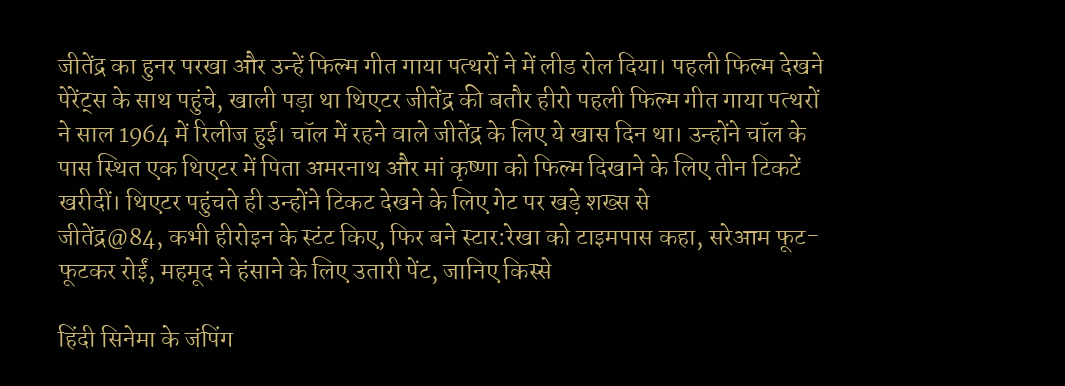जीतेंद्र का हुनर परखा और उन्हें फिल्म गीत गाया पत्थरों ने में लीड रोल दिया। पहली फिल्म देखने पेरेंट्स के साथ पहुंचे, खाली पड़ा था थिएटर जीतेंद्र की बतौर हीरो पहली फिल्म गीत गाया पत्थरों ने साल 1964 में रिलीज हुई। चॉल में रहने वाले जीतेंद्र के लिए ये खास दिन था। उन्होंने चॉल के पास स्थित एक थिएटर में पिता अमरनाथ और मां कृष्णा को फिल्म दिखाने के लिए तीन टिकटें खरीदीं। थिएटर पहुंचते ही उन्होंने टिकट देखने के लिए गेट पर खड़े शख्स से
जीतेंद्र@84, कभी हीरोइन के स्टंट किए, फिर बने स्टार:रेखा को टाइमपास कहा, सरेआम फूट-फूटकर रोईं, महमूद ने हंसाने के लिए उतारी पेंट, जानिए किस्से

हिंदी सिनेमा के जंपिंग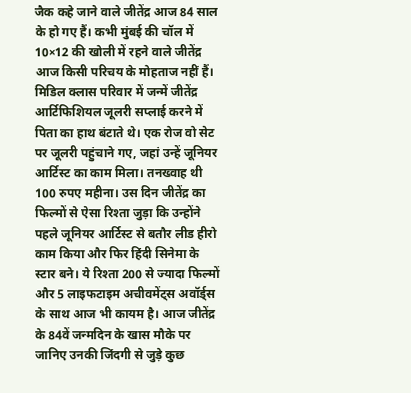जैक कहे जाने वाले जीतेंद्र आज 84 साल के हो गए हैं। कभी मुंबई की चॉल में 10×12 की खोली में रहने वाले जीतेंद्र आज किसी परिचय के मोहताज नहीं हैं। मिडिल क्लास परिवार में जन्में जीतेंद्र आर्टिफिशियल जूलरी सप्लाई करने में पिता का हाथ बंटाते थे। एक रोज वो सेट पर जूलरी पहुंचाने गए, जहां उन्हें जूनियर आर्टिस्ट का काम मिला। तनख्वाह थी 100 रुपए महीना। उस दिन जीतेंद्र का फिल्मों से ऐसा रिश्ता जुड़ा कि उन्होंने पहले जूनियर आर्टिस्ट से बतौर लीड हीरो काम किया और फिर हिंदी सिनेमा के स्टार बने। ये रिश्ता 200 से ज्यादा फिल्मों और 5 लाइफटाइम अचीवमेंट्स अवॉर्ड्स के साथ आज भी कायम है। आज जीतेंद्र के 84वें जन्मदिन के खास मौके पर जानिए उनकी जिंदगी से जुड़े कुछ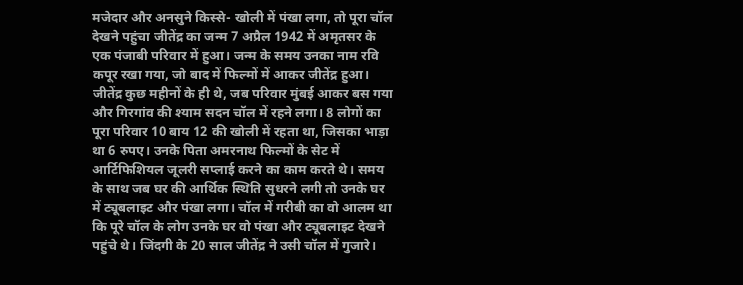मजेदार और अनसुने किस्से- खोली में पंखा लगा, तो पूरा चॉल देखने पहुंचा जीतेंद्र का जन्म 7 अप्रैल 1942 में अमृतसर के एक पंजाबी परिवार में हुआ। जन्म के समय उनका नाम रवि कपूर रखा गया, जो बाद में फिल्मों में आकर जीतेंद्र हुआ। जीतेंद्र कुछ महीनों के ही थे, जब परिवार मुंबई आकर बस गया और गिरगांव की श्याम सदन चॉल में रहने लगा। 8 लोगों का पूरा परिवार 10 बाय 12 की खोली में रहता था, जिसका भाड़ा था 6 रुपए। उनके पिता अमरनाथ फिल्मों के सेट में आर्टिफिशियल जूलरी सप्लाई करने का काम करते थे। समय के साथ जब घर की आर्थिक स्थिति सुधरने लगी तो उनके घर में ट्यूबलाइट और पंखा लगा। चॉल में गरीबी का वो आलम था कि पूरे चॉल के लोग उनके घर वो पंखा और ट्यूबलाइट देखने पहुंचे थे। जिंदगी के 20 साल जीतेंद्र ने उसी चॉल में गुजारे।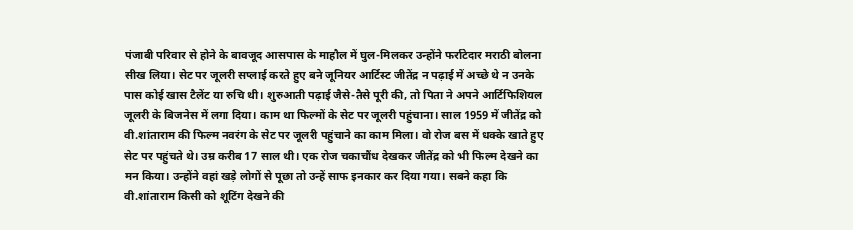पंजाबी परिवार से होने के बावजूद आसपास के माहौल में घुल-मिलकर उन्होंने फर्राटेदार मराठी बोलना सीख लिया। सेट पर जूलरी सप्लाई करते हुए बने जूनियर आर्टिस्ट जीतेंद्र न पढ़ाई में अच्छे थे न उनके पास कोई खास टैलेंट या रुचि थी। शुरुआती पढ़ाई जैसे-तैसे पूरी की, तो पिता ने अपने आर्टिफिशियल जूलरी के बिजनेस में लगा दिया। काम था फिल्मों के सेट पर जूलरी पहुंचाना। साल 1959 में जीतेंद्र को वी.शांताराम की फिल्म नवरंग के सेट पर जूलरी पहुंचाने का काम मिला। वो रोज बस में धक्के खाते हुए सेट पर पहुंचते थे। उम्र करीब 17 साल थी। एक रोज चकाचौंध देखकर जीतेंद्र को भी फिल्म देखने का मन किया। उन्होंने वहां खड़े लोगों से पूछा तो उन्हें साफ इनकार कर दिया गया। सबने कहा कि वी.शांताराम किसी को शूटिंग देखने की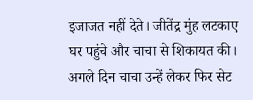इजाजत नहीं देते। जीतेंद्र मुंह लटकाए घर पहुंचे और चाचा से शिकायत की। अगले दिन चाचा उन्हें लेकर फिर सेट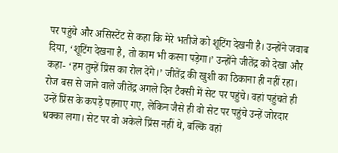पर पहुंचे और असिस्टेंट से कहा कि मेरे भतीजे को शूटिंग देखनी है। उन्होंने जवाब दिया, ‘शूटिंग देखना है, तो काम भी करना पड़ेगा।’ उन्होंने जीतेंद्र को देखा और कहा- ‘हम तुम्हें प्रिंस का रोल देंगे।’ जीतेंद्र की खुशी का ठिकाना ही नहीं रहा। रोज बस से जाने वाले जीतेंद्र अगले दिन टैक्सी में सेट पर पहुंचे। वहां पहुंचते ही उन्हें प्रिंस के कपड़े पहनाए गए, लेकिन जैसे ही वो सेट पर पहुंचे उन्हें जोरदार धक्का लगा। सेट पर वो अकेले प्रिंस नहीं थे, बल्कि वहां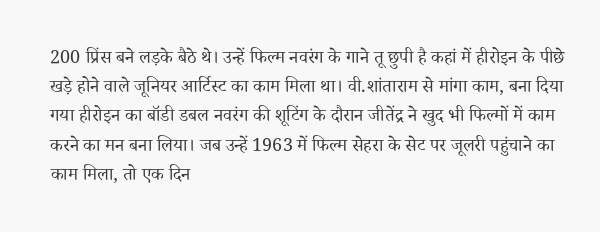200 प्रिंस बने लड़के बैठे थे। उन्हें फिल्म नवरंग के गाने तू छुपी है कहां में हीरोइन के पीछे खड़े होने वाले जूनियर आर्टिस्ट का काम मिला था। वी.शांताराम से मांगा काम, बना दिया गया हीरोइन का बॉडी डबल नवरंग की शूटिंग के दौरान जीतेंद्र ने खुद भी फिल्मों में काम करने का मन बना लिया। जब उन्हें 1963 में फिल्म सेहरा के सेट पर जूलरी पहुंचाने का काम मिला, तो एक दिन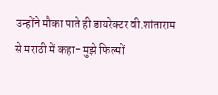उन्होंने मौका पाते ही डायरेक्टर वी.शांताराम से मराठी में कहा- मुझे फिल्मों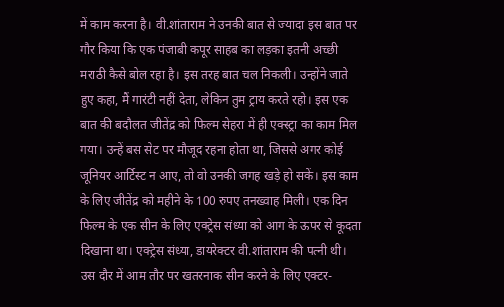में काम करना है। वी.शांताराम ने उनकी बात से ज्यादा इस बात पर गौर किया कि एक पंजाबी कपूर साहब का लड़का इतनी अच्छी मराठी कैसे बोल रहा है। इस तरह बात चल निकली। उन्होंने जाते हुए कहा, मैं गारंटी नहीं देता, लेकिन तुम ट्राय करते रहो। इस एक बात की बदौलत जीतेंद्र को फिल्म सेहरा में ही एक्स्ट्रा का काम मिल गया। उन्हें बस सेट पर मौजूद रहना होता था, जिससे अगर कोई जूनियर आर्टिस्ट न आए, तो वो उनकी जगह खड़े हो सकें। इस काम के लिए जीतेंद्र को महीने के 100 रुपए तनख्वाह मिली। एक दिन फिल्म के एक सीन के लिए एक्ट्रेस संध्या को आग के ऊपर से कूदता दिखाना था। एक्ट्रेस संध्या, डायरेक्टर वी.शांताराम की पत्नी थी। उस दौर में आम तौर पर खतरनाक सीन करने के लिए एक्टर-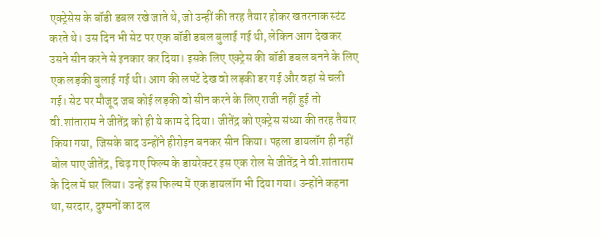एक्ट्रेसेस के बॉडी डबल रखे जाते थे, जो उन्हीं की तरह तैयार होकर खतरनाक स्टंट करते थे। उस दिन भी सेट पर एक बॉडी डबल बुलाई गई थी, लेकिन आग देखकर उसने सीन करने से इनकार कर दिया। इसके लिए एक्ट्रेस की बॉडी डबल बनने के लिए एक लड़की बुलाई गई थी। आग की लपटें देख वो लड़की डर गई और वहां से चली गई। सेट पर मौजूद जब कोई लड़की वो सीन करने के लिए राजी नहीं हुई तो वी.शांताराम ने जीतेंद्र को ही ये काम दे दिया। जीतेंद्र को एक्ट्रेस संध्या की तरह तैयार किया गया, जिसके बाद उन्होंने हीरोइन बनकर सीन किया। पहला डायलॉग ही नहीं बोल पाए जीतेंद्र, चिढ़ गए फिल्म के डायरेक्टर इस एक रोल से जीतेंद्र ने वी.शांताराम के दिल में घर लिया। उन्हें इस फिल्म में एक डायलॉग भी दिया गया। उन्होंने कहना था, सरदार, दुश्मनों का दल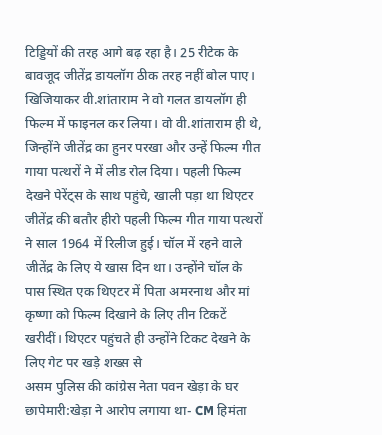टिड्डियों की तरह आगे बढ़ रहा है। 25 रीटेक के बावजूद जीतेंद्र डायलॉग ठीक तरह नहीं बोल पाए। खिजियाकर वी.शांताराम ने वो गलत डायलॉग ही फिल्म में फाइनल कर लिया। वो वी.शांताराम ही थे, जिन्होंने जीतेंद्र का हुनर परखा और उन्हें फिल्म गीत गाया पत्थरों ने में लीड रोल दिया। पहली फिल्म देखने पेरेंट्स के साथ पहुंचे, खाली पड़ा था थिएटर जीतेंद्र की बतौर हीरो पहली फिल्म गीत गाया पत्थरों ने साल 1964 में रिलीज हुई। चॉल में रहने वाले जीतेंद्र के लिए ये खास दिन था। उन्होंने चॉल के पास स्थित एक थिएटर में पिता अमरनाथ और मां कृष्णा को फिल्म दिखाने के लिए तीन टिकटें खरीदीं। थिएटर पहुंचते ही उन्होंने टिकट देखने के लिए गेट पर खड़े शख्स से
असम पुलिस की कांग्रेस नेता पवन खेड़ा के घर छापेमारी:खेड़ा ने आरोप लगाया था- CM हिमंता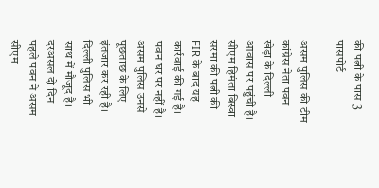की पत्नी के पास 3 पासपोर्ट

असम पुलिस की टीम कांग्रेस नेता पवन खेड़ा के दिल्ली आवास पर पहुंची है। सीएम हिमंता बिस्वा सरमा की पत्नी की FIR के बाद यह कार्रवाई की गई है। पवन घर पर नहीं है। असम पुलिस उनसे पूछताछ के लिए इंतजार कर रही है। दिल्ली पुलिस भी साथ में मौजूद है। दरअसल दो दिन पहले पवन ने असम सीएम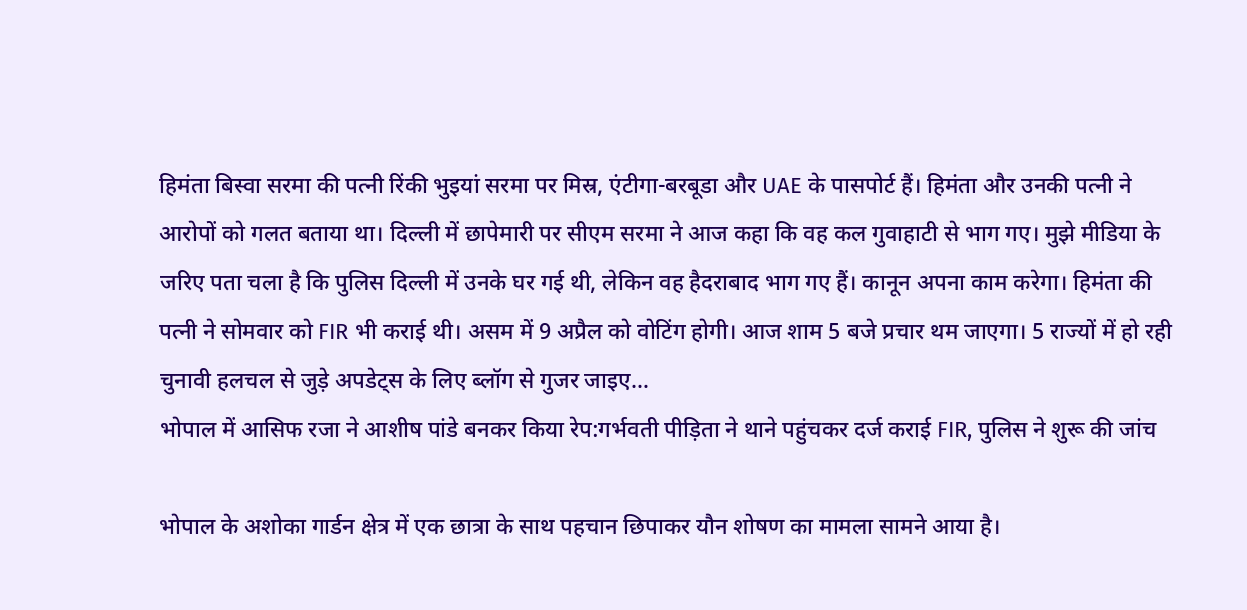हिमंता बिस्वा सरमा की पत्नी रिंकी भुइयां सरमा पर मिस्र, एंटीगा-बरबूडा और UAE के पासपोर्ट हैं। हिमंता और उनकी पत्नी ने आरोपों को गलत बताया था। दिल्ली में छापेमारी पर सीएम सरमा ने आज कहा कि वह कल गुवाहाटी से भाग गए। मुझे मीडिया के जरिए पता चला है कि पुलिस दिल्ली में उनके घर गई थी, लेकिन वह हैदराबाद भाग गए हैं। कानून अपना काम करेगा। हिमंता की पत्नी ने सोमवार को FIR भी कराई थी। असम में 9 अप्रैल को वोटिंग होगी। आज शाम 5 बजे प्रचार थम जाएगा। 5 राज्यों में हो रही चुनावी हलचल से जुड़े अपडेट्स के लिए ब्लॉग से गुजर जाइए…
भोपाल में आसिफ रजा ने आशीष पांडे बनकर किया रेप:गर्भवती पीड़िता ने थाने पहुंचकर दर्ज कराई FIR, पुलिस ने शुरू की जांच

भोपाल के अशोका गार्डन क्षेत्र में एक छात्रा के साथ पहचान छिपाकर यौन शोषण का मामला सामने आया है।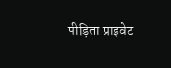पीड़िता प्राइवेट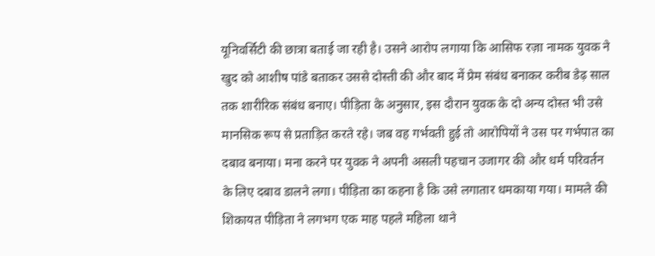यूनिवर्सिटी की छात्रा बताई जा रही है। उसने आरोप लगाया कि आसिफ रज़ा नामक युवक ने खुद को आशीष पांडे बताकर उससे दोस्ती की और बाद में प्रेम संबंध बनाकर करीब डेढ़ साल तक शारीरिक संबंध बनाए। पीड़िता के अनुसार, इस दौरान युवक के दो अन्य दोस्त भी उसे मानसिक रूप से प्रताड़ित करते रहे। जब वह गर्भवती हुई तो आरोपियों ने उस पर गर्भपात का दबाव बनाया। मना करने पर युवक ने अपनी असली पहचान उजागर की और धर्म परिवर्तन के लिए दबाव डालने लगा। पीड़िता का कहना है कि उसे लगातार धमकाया गया। मामले की शिकायत पीड़िता ने लगभग एक माह पहले महिला थाने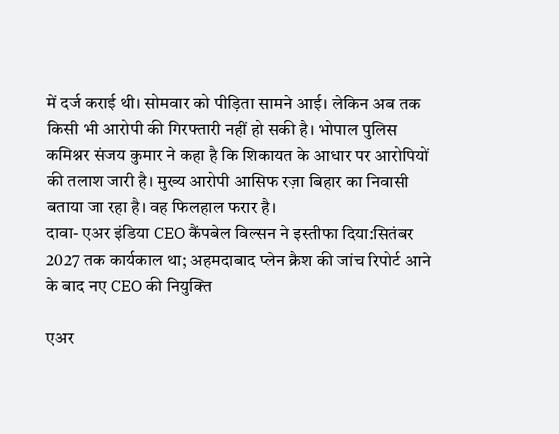में दर्ज कराई थी। सोमवार को पीड़िता सामने आई। लेकिन अब तक किसी भी आरोपी की गिरफ्तारी नहीं हो सकी है। भोपाल पुलिस कमिश्नर संजय कुमार ने कहा है कि शिकायत के आधार पर आरोपियों की तलाश जारी है। मुख्य आरोपी आसिफ रज़ा बिहार का निवासी बताया जा रहा है। वह फिलहाल फरार है।
दावा- एअर इंडिया CEO कैंपबेल विल्सन ने इस्तीफा दिया:सितंबर 2027 तक कार्यकाल था; अहमदाबाद प्लेन क्रैश की जांच रिपोर्ट आने के बाद नए CEO की नियुक्ति

एअर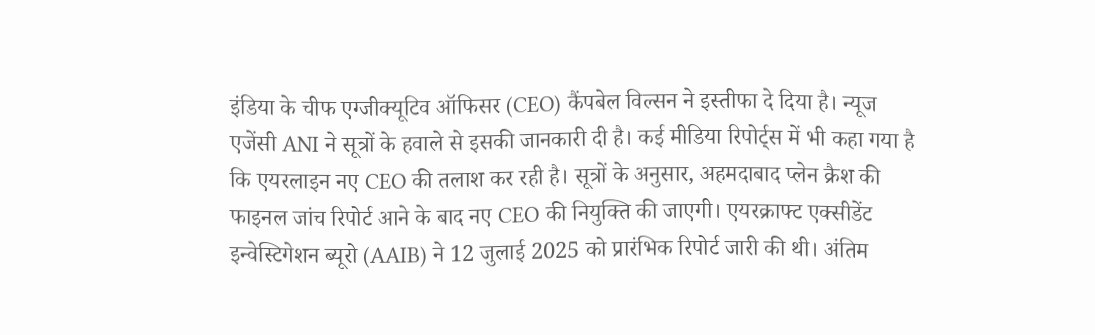इंडिया के चीफ एग्जीक्यूटिव ऑफिसर (CEO) कैंपबेल विल्सन ने इस्तीफा दे दिया है। न्यूज एजेंसी ANI ने सूत्रों के हवाले से इसकी जानकारी दी है। कई मीडिया रिपोर्ट्स में भी कहा गया है कि एयरलाइन नए CEO की तलाश कर रही है। सूत्रों के अनुसार, अहमदाबाद प्लेन क्रैश की फाइनल जांच रिपोर्ट आने के बाद नए CEO की नियुक्ति की जाएगी। एयरक्राफ्ट एक्सीडेंट इन्वेस्टिगेशन ब्यूरो (AAIB) ने 12 जुलाई 2025 को प्रारंभिक रिपोर्ट जारी की थी। अंतिम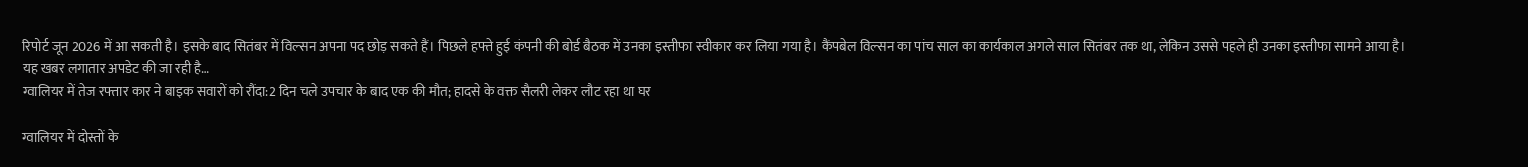रिपोर्ट जून 2026 में आ सकती है। इसके बाद सितंबर में विल्सन अपना पद छोड़ सकते हैं। पिछले हफ्ते हुई कंपनी की बोर्ड बैठक में उनका इस्तीफा स्वीकार कर लिया गया है। कैंपबेल विल्सन का पांच साल का कार्यकाल अगले साल सितंबर तक था, लेकिन उससे पहले ही उनका इस्तीफा सामने आया है। यह खबर लगातार अपडेट की जा रही है…
ग्वालियर में तेज रफ्तार कार ने बाइक सवारों को रौंदा:2 दिन चले उपचार के बाद एक की मौत; हादसे के वक्त सैलरी लेकर लौट रहा था घर

ग्वालियर में दोस्तों के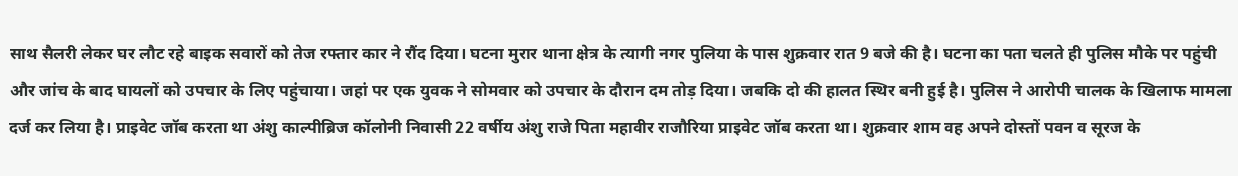साथ सैलरी लेकर घर लौट रहे बाइक सवारों को तेज रफ्तार कार ने रौंद दिया। घटना मुरार थाना क्षेत्र के त्यागी नगर पुलिया के पास शुक्रवार रात 9 बजे की है। घटना का पता चलते ही पुलिस मौके पर पहुंची और जांच के बाद घायलों को उपचार के लिए पहुंचाया। जहां पर एक युवक ने सोमवार को उपचार के दौरान दम तोड़ दिया। जबकि दो की हालत स्थिर बनी हुई है। पुलिस ने आरोपी चालक के खिलाफ मामला दर्ज कर लिया है। प्राइवेट जॉब करता था अंशु काल्पीब्रिज कॉलोनी निवासी 22 वर्षीय अंशु राजे पिता महावीर राजौरिया प्राइवेट जॉब करता था। शुक्रवार शाम वह अपने दोस्तों पवन व सूरज के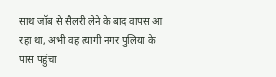साथ जॉब से सैलरी लेने के बाद वापस आ रहा था, अभी वह त्यागी नगर पुलिया के पास पहुंचा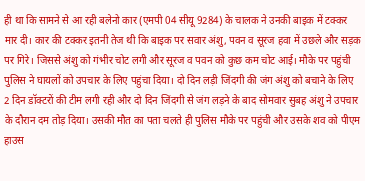ही था कि सामने से आ रही बलेनो कार (एमपी 04 सीयू 9284) के चालक ने उनकी बाइक में टक्कर मार दी। कार की टक्कर इतनी तेज थी कि बाइक पर सवार अंशु, पवन व सूरज हवा में उछले और सड़क पर गिरे। जिससे अंशु को गंभीर चोट लगी और सूरज व पवन को कुछ कम चोट आई। मौके पर पहुंची पुलिस ने घायलों को उपचार के लिए पहुंचा दिया। दो दिन लड़ी जिंदगी की जंग अंशु को बचाने के लिए 2 दिन डॉक्टरों की टीम लगी रही और दो दिन जिंदगी से जंग लड़ने के बाद सोमवार सुबह अंशु ने उपचार के दौरान दम तोड़ दिया। उसकी मौत का पता चलते ही पुलिस मौके पर पहुंची और उसके शव को पीएम हाउस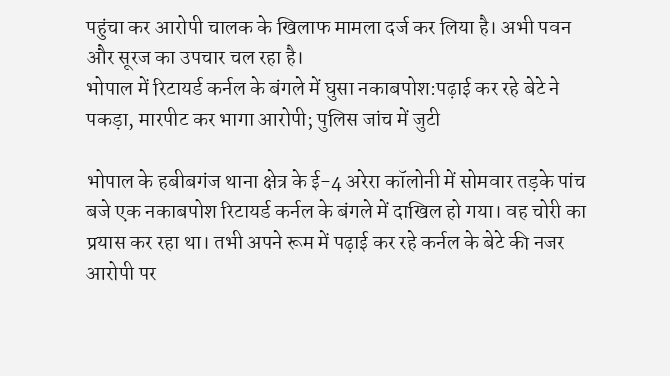पहुंचा कर आरोपी चालक के खिलाफ मामला दर्ज कर लिया है। अभी पवन और सूरज का उपचार चल रहा है।
भोपाल में रिटायर्ड कर्नल के बंगले में घुसा नकाबपोश:पढ़ाई कर रहे बेटे ने पकड़ा, मारपीट कर भागा आरोपी; पुलिस जांच में जुटी

भोपाल के हबीबगंज थाना क्षेत्र के ई-4 अरेरा कॉलोनी में सोमवार तड़के पांच बजे एक नकाबपोश रिटायर्ड कर्नल के बंगले में दाखिल हो गया। वह चोरी का प्रयास कर रहा था। तभी अपने रूम में पढ़ाई कर रहे कर्नल के बेटे की नजर आरोपी पर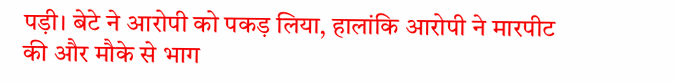पड़ी। बेटे ने आरोपी को पकड़ लिया, हालांकि आरोपी ने मारपीट की और मौके से भाग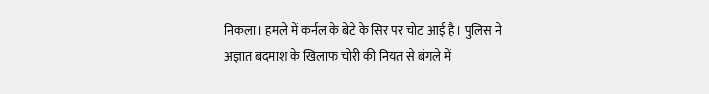निकला। हमले में कर्नल के बेटे के सिर पर चोट आई है। पुलिस ने अज्ञात बदमाश के खिलाफ चोरी की नियत से बंगले में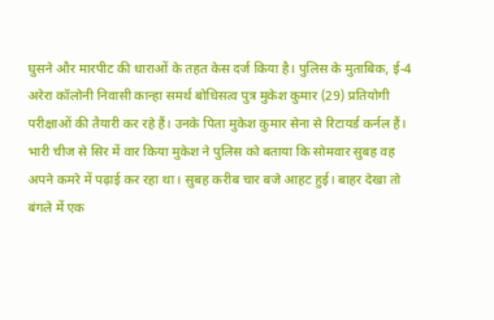घुसने और मारपीट की धाराओं के तहत केस दर्ज किया है। पुलिस के मुताबिक, ई-4 अरेरा कॉलोनी निवासी कान्हा समर्थ बोधिसत्व पुत्र मुकेश कुमार (29) प्रतियोगी परीक्षाओं की तैयारी कर रहे हैं। उनके पिता मुकेश कुमार सेना से रिटायर्ड कर्नल हैं। भारी चीज से सिर में वार किया मुकेश ने पुलिस को बताया कि सोमवार सुबह वह अपने कमरे में पढ़ाई कर रहा था। सुबह करीब चार बजे आहट हुई। बाहर देखा तो बंगले में एक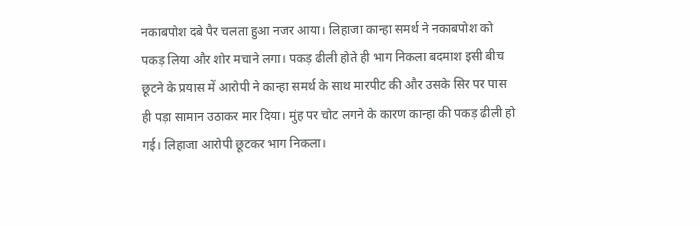नकाबपोश दबे पैर चलता हुआ नजर आया। लिहाजा कान्हा समर्थ ने नकाबपोश को पकड़ लिया और शोर मचाने लगा। पकड़ ढीली होते ही भाग निकला बदमाश इसी बीच छूटने के प्रयास में आरोपी ने कान्हा समर्थ के साथ मारपीट की और उसके सिर पर पास ही पड़ा सामान उठाकर मार दिया। मुंह पर चोट लगने के कारण कान्हा की पकड़ ढीली हो गई। लिहाजा आरोपी छूटकर भाग निकला।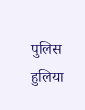पुलिस हुलिया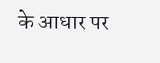के आधार पर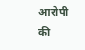आरोपी की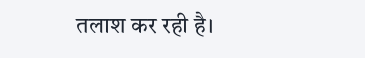तलाश कर रही है।